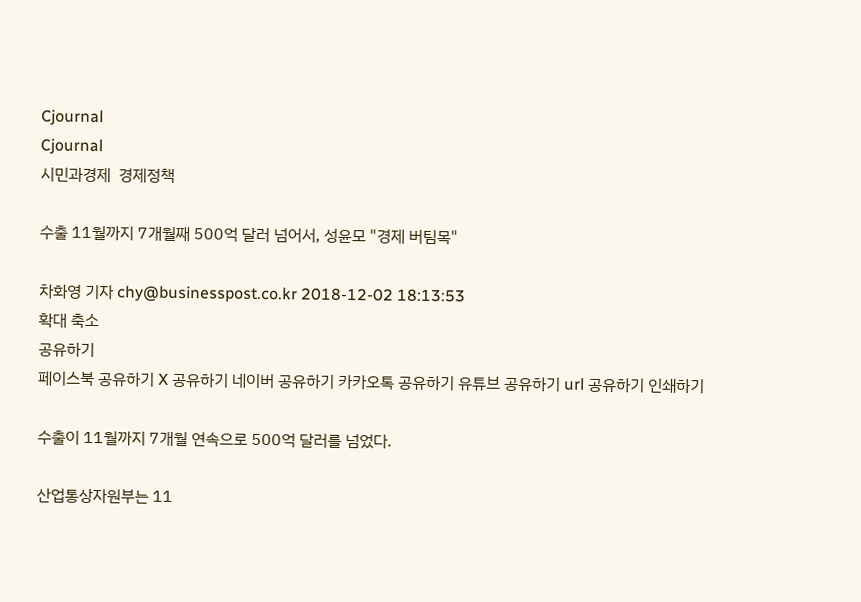Cjournal
Cjournal
시민과경제  경제정책

수출 11월까지 7개월째 500억 달러 넘어서, 성윤모 "경제 버팀목"

차화영 기자 chy@businesspost.co.kr 2018-12-02 18:13:53
확대 축소
공유하기
페이스북 공유하기 X 공유하기 네이버 공유하기 카카오톡 공유하기 유튜브 공유하기 url 공유하기 인쇄하기

수출이 11월까지 7개월 연속으로 500억 달러를 넘었다.

산업통상자원부는 11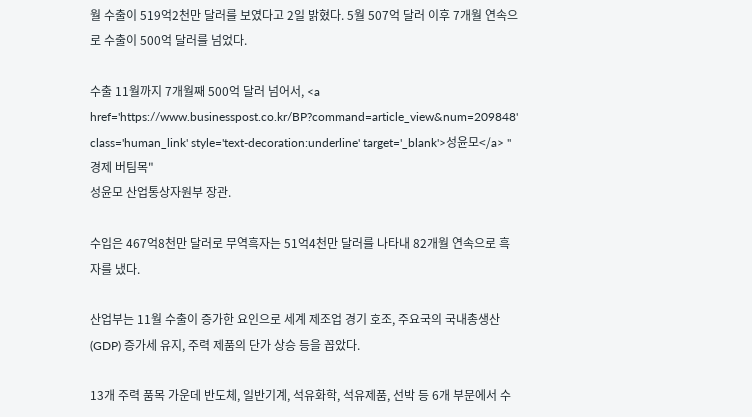월 수출이 519억2천만 달러를 보였다고 2일 밝혔다. 5월 507억 달러 이후 7개월 연속으로 수출이 500억 달러를 넘었다.

수출 11월까지 7개월째 500억 달러 넘어서, <a href='https://www.businesspost.co.kr/BP?command=article_view&num=209848' class='human_link' style='text-decoration:underline' target='_blank'>성윤모</a> "경제 버팀목"
성윤모 산업통상자원부 장관.

수입은 467억8천만 달러로 무역흑자는 51억4천만 달러를 나타내 82개월 연속으로 흑자를 냈다.

산업부는 11월 수출이 증가한 요인으로 세계 제조업 경기 호조, 주요국의 국내총생산(GDP) 증가세 유지, 주력 제품의 단가 상승 등을 꼽았다.

13개 주력 품목 가운데 반도체, 일반기계, 석유화학, 석유제품, 선박 등 6개 부문에서 수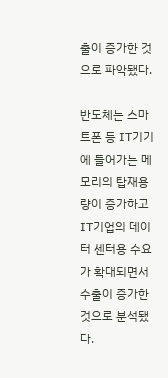출이 증가한 것으로 파악됐다.

반도체는 스마트폰 등 IT기기에 들어가는 메모리의 탑재용량이 증가하고 IT기업의 데이터 센터용 수요가 확대되면서 수출이 증가한 것으로 분석됐다.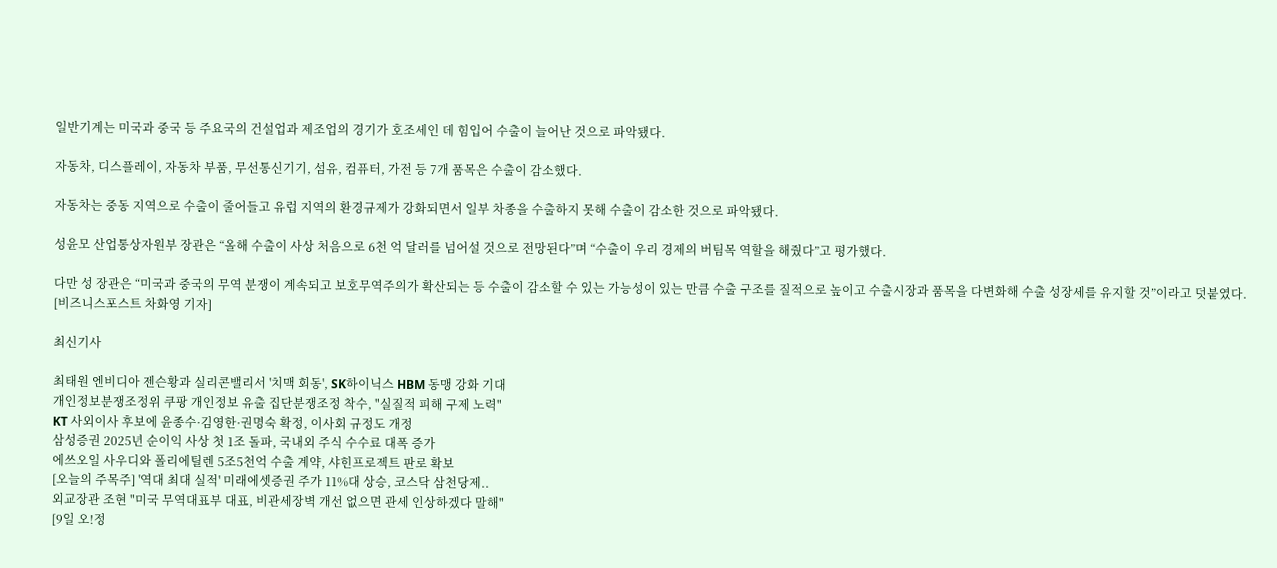일반기계는 미국과 중국 등 주요국의 건설업과 제조업의 경기가 호조세인 데 힘입어 수출이 늘어난 것으로 파악됐다.

자동차, 디스플레이, 자동차 부품, 무선통신기기, 섬유, 컴퓨터, 가전 등 7개 품목은 수출이 감소했다.

자동차는 중동 지역으로 수출이 줄어들고 유럽 지역의 환경규제가 강화되면서 일부 차종을 수출하지 못해 수출이 감소한 것으로 파악됐다.

성윤모 산업통상자원부 장관은 “올해 수출이 사상 처음으로 6천 억 달러를 넘어설 것으로 전망된다”며 “수출이 우리 경제의 버팀목 역할을 해줬다”고 평가했다.

다만 성 장관은 “미국과 중국의 무역 분쟁이 계속되고 보호무역주의가 확산되는 등 수출이 감소할 수 있는 가능성이 있는 만큼 수출 구조를 질적으로 높이고 수출시장과 품목을 다변화해 수출 성장세를 유지할 것”이라고 덧붙였다. [비즈니스포스트 차화영 기자]

최신기사

최태원 엔비디아 젠슨황과 실리콘밸리서 '치맥 회동', SK하이닉스 HBM 동맹 강화 기대
개인정보분쟁조정위 쿠팡 개인정보 유출 집단분쟁조정 착수, "실질적 피해 구제 노력"
KT 사외이사 후보에 윤종수·김영한·권명숙 확정, 이사회 규정도 개정
삼성증권 2025년 순이익 사상 첫 1조 돌파, 국내외 주식 수수료 대폭 증가
에쓰오일 사우디와 폴리에틸렌 5조5천억 수출 계약, 샤힌프로젝트 판로 확보
[오늘의 주목주] '역대 최대 실적' 미래에셋증권 주가 11%대 상승, 코스닥 삼천당제..
외교장관 조현 "미국 무역대표부 대표, 비관세장벽 개선 없으면 관세 인상하겠다 말해"
[9일 오!정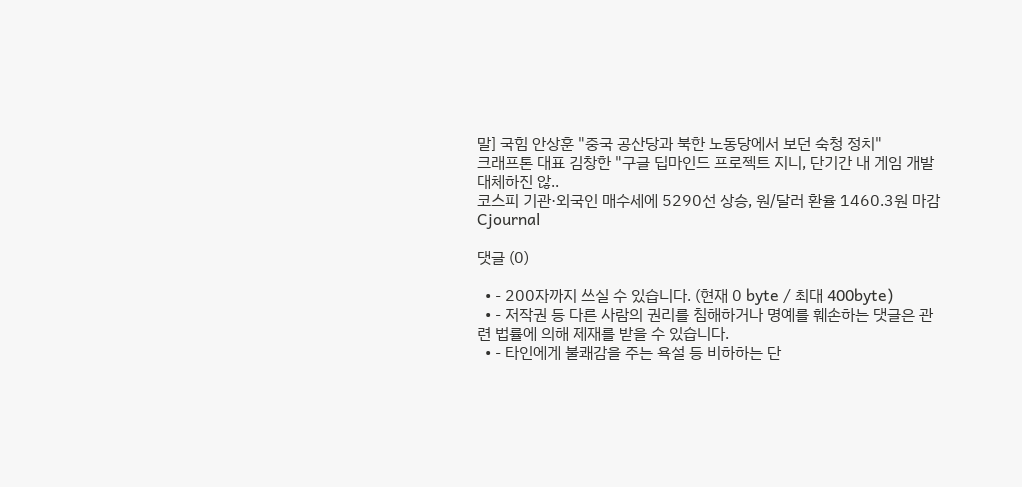말] 국힘 안상훈 "중국 공산당과 북한 노동당에서 보던 숙청 정치"
크래프톤 대표 김창한 "구글 딥마인드 프로젝트 지니, 단기간 내 게임 개발 대체하진 않..
코스피 기관·외국인 매수세에 5290선 상승, 원/달러 환율 1460.3원 마감
Cjournal

댓글 (0)

  • - 200자까지 쓰실 수 있습니다. (현재 0 byte / 최대 400byte)
  • - 저작권 등 다른 사람의 권리를 침해하거나 명예를 훼손하는 댓글은 관련 법률에 의해 제재를 받을 수 있습니다.
  • - 타인에게 불쾌감을 주는 욕설 등 비하하는 단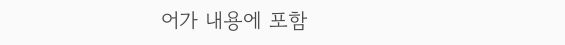어가 내용에 포함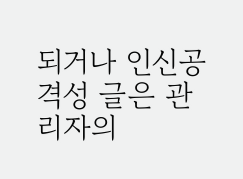되거나 인신공격성 글은 관리자의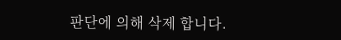판단에 의해 삭제 합니다.